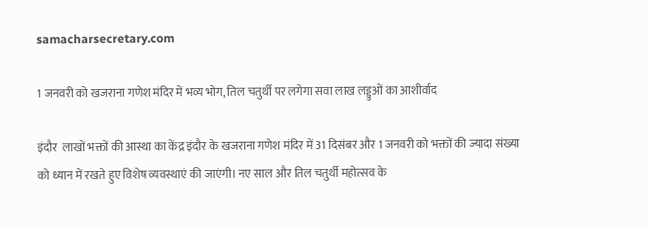samacharsecretary.com

1 जनवरी को खजराना गणेश मंदिर में भव्य भोग, तिल चतुर्थी पर लगेगा सवा लाख लड्डुओं का आशीर्वाद

इंदौर  लाखों भक्तों की आस्था का केंद्र इंदौर के खजराना गणेश मंदिर में 31 दिसंबर और 1 जनवरी को भक्तों की ज्यादा संख्या को ध्यान में रखते हुए विशेष व्यवस्थाएं की जाएंगी। नए साल और तिल चतुर्थी महोत्सव के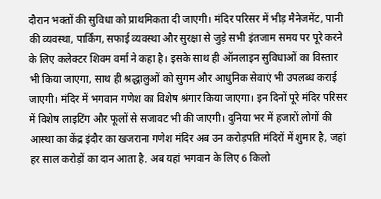दौरान भक्तों की सुविधा को प्राथमिकता दी जाएगी। मंदिर परिसर में भीड़ मैनेजमेंट, पानी की व्यवस्था, पार्किंग, सफाई व्यवस्था और सुरक्षा से जुड़े सभी इंतजाम समय पर पूरे करने के लिए कलेक्टर शिवम वर्मा ने कहा है। इसके साथ ही ऑनलाइन सुविधाओं का विस्तार भी किया जाएगा, साथ ही श्रद्धालुओं को सुगम और आधुनिक सेवाएं भी उपलब्ध कराई जाएगी। मंदिर में भगवान गणेश का विशेष श्रंगार किया जाएगा। इन दिनों पूरे मंदिर परिसर में विशेष लाइटिंग और फूलों से सजावट भी की जाएगी। दुनिया भर में हजारों लोगों की आस्था का केंद्र इंदौर का खजराना गणेश मंदिर अब उन करोड़पति मंदिरों में शुमार है, जहां हर साल करोड़ों का दान आता है. अब यहां भगवान के लिए 6 किलो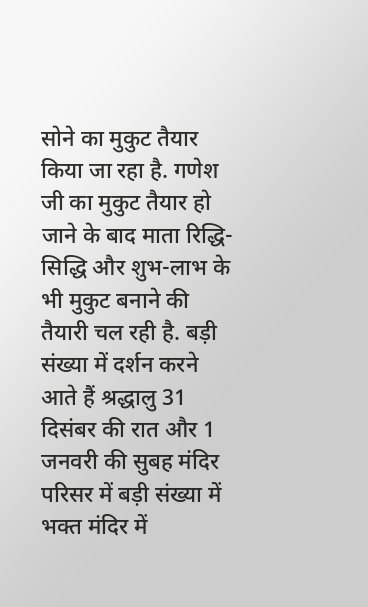सोने का मुकुट तैयार किया जा रहा है. गणेश जी का मुकुट तैयार हो जाने के बाद माता रिद्धि-सिद्धि और शुभ-लाभ के भी मुकुट बनाने की तैयारी चल रही है. बड़ी संख्या में दर्शन करने आते हैं श्रद्धालु 31 दिसंबर की रात और 1 जनवरी की सुबह मंदिर परिसर में बड़ी संख्या में भक्त मंदिर में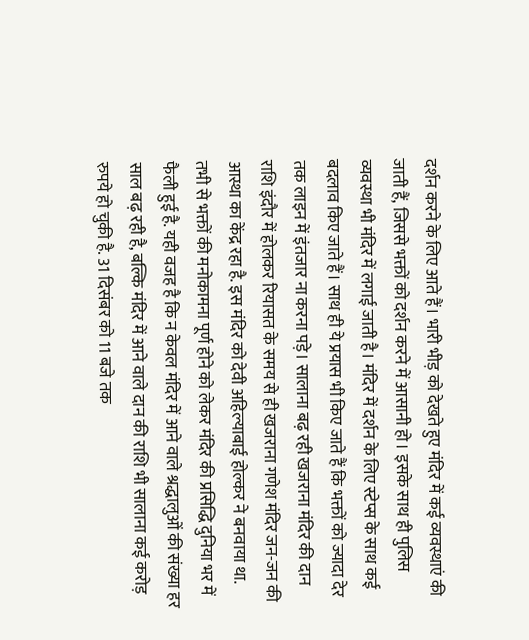दर्शन करने के लिए आते हैं। भारी भीड़ को देखते हुए मंदिर में कई व्यवस्थाएं की जाती हैं, जिससे भक्तों को दर्शन करने में आसानी हो। इसके साथ ही पुलिस व्यवस्था भी मंदिर में लगाई जाती है। मंदिर में दर्शन के लिए स्टेप्स के साथ कई बदलाव किए जाते हैं। साथ ही ये प्रयास भी किए जाते हैं कि भक्तों को ज्यादा देर तक लाइन में इंतजार ना करना पड़े। सालाना बढ़ रही खजराना मंदिर की दान राशि इंदौर में होलकर रियासत के समय से ही खजराना गणेश मंदिर जन-जन की आस्था का केंद्र रहा है. इस मंदिर को देवी अहिल्याबाई होल्कर ने बनवाया था. तभी से भक्तों की मनोकामना पूर्ण होने को लेकर मंदिर की प्रसिद्धि दुनिया भर में फैली हुई है. यही वजह है कि न केवल मंदिर में आने वाले श्रद्धालुओं की संख्या हर साल बढ़ रही है, बल्कि मंदिर में आने वाले दान की राशि भी सालाना कई करोड़ रुपये हो चुकी है. 31 दिसंबर को 11 बजे तक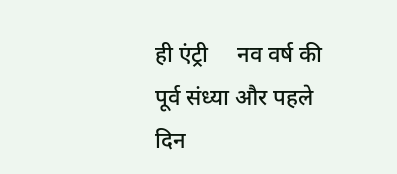ही एंट्री     नव वर्ष की पूर्व संध्या और पहले दिन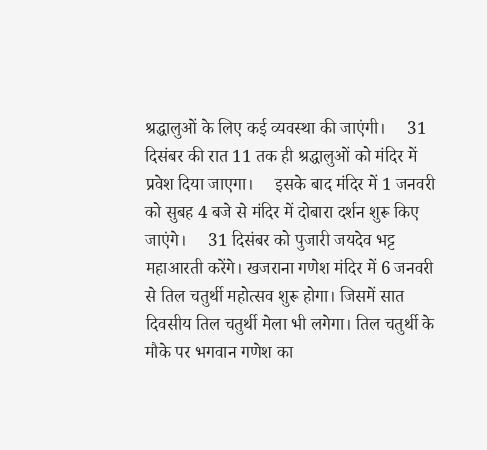श्रद्धालुओं के लिए कई व्यवस्था की जाएंगी।     31 दिसंबर की रात 11 तक ही श्रद्धालुओं को मंदिर में प्रवेश दिया जाएगा।     इसके बाद मंदिर में 1 जनवरी को सुबह 4 बजे से मंदिर में दोबारा दर्शन शुरू किए जाएंगे।     31 दिसंबर को पुजारी जयदेव भट्ट महाआरती करेंगे। खजराना गणेश मंदिर में 6 जनवरी से तिल चतुर्थी महोत्सव शुरू होगा। जिसमें सात दिवसीय तिल चतुर्थी मेला भी लगेगा। तिल चतुर्थी के मौके पर भगवान गणेश का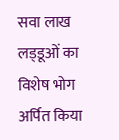सवा लाख लड्‌डूओं का विशेष भोग अर्पित किया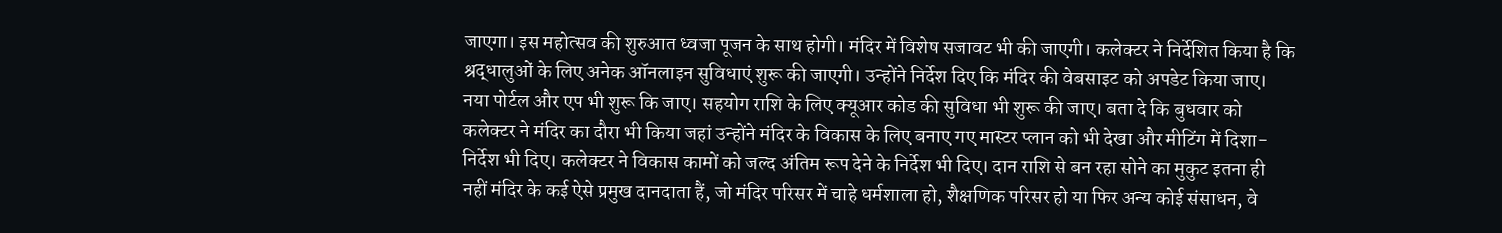जाएगा। इस महोत्सव की शुरुआत ध्वजा पूजन के साथ होगी। मंदिर में विशेष सजावट भी की जाएगी। कलेक्टर ने निर्देशित किया है कि श्रद्धालुओं के लिए अनेक ऑनलाइन सुविधाएं शुरू की जाएगी। उन्होंने निर्देश दिए कि मंदिर की वेबसाइट को अपडेट किया जाए। नया पोर्टल और एप भी शुरू कि जाए। सहयोग राशि के लिए क्यूआर कोड की सुविधा भी शुरू की जाए। बता दे कि बुध‌वार को कलेक्टर ने मंदिर का दौरा भी किया जहां उन्होंने मंदिर के विकास के लिए बनाए गए मास्टर प्लान को भी देखा और मीटिंग में दिशा-निर्देश भी दिए। कलेक्टर ने विकास कामों को जल्द अंतिम रूप देने के निर्देश भी दिए। दान राशि से बन रहा सोने का मुकुट इतना ही नहीं मंदिर के कई ऐसे प्रमुख दानदाता हैं, जो मंदिर परिसर में चाहे धर्मशाला हो, शैक्षणिक परिसर हो या फिर अन्य कोई संसाधन, वे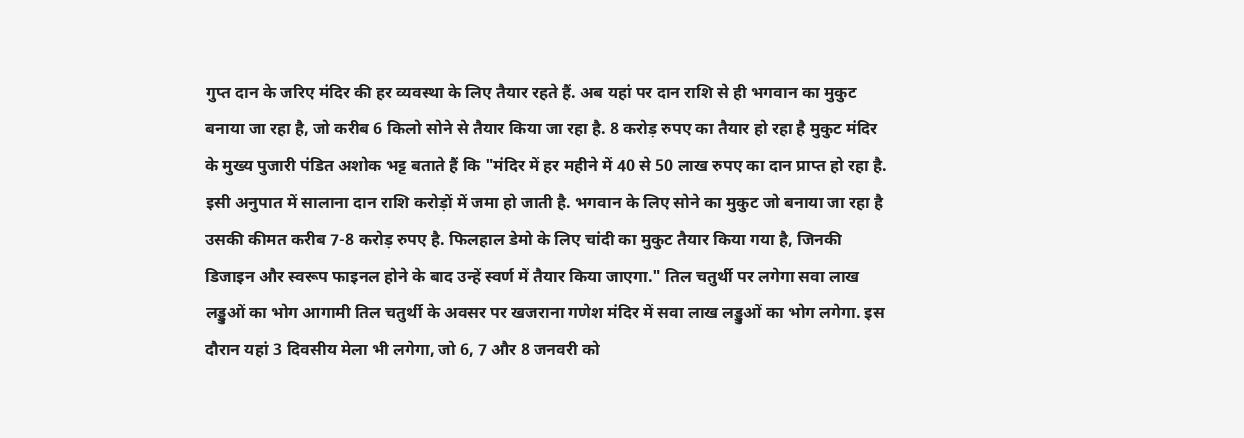गुप्त दान के जरिए मंदिर की हर व्यवस्था के लिए तैयार रहते हैं. अब यहां पर दान राशि से ही भगवान का मुकुट बनाया जा रहा है, जो करीब 6 किलो सोने से तैयार किया जा रहा है. 8 करोड़ रुपए का तैयार हो रहा है मुकुट मंदिर के मुख्य पुजारी पंडित अशोक भट्ट बताते हैं कि "मंदिर में हर महीने में 40 से 50 लाख रुपए का दान प्राप्त हो रहा है. इसी अनुपात में सालाना दान राशि करोड़ों में जमा हो जाती है. भगवान के लिए सोने का मुकुट जो बनाया जा रहा है उसकी कीमत करीब 7-8 करोड़ रुपए है. फिलहाल डेमो के लिए चांदी का मुकुट तैयार किया गया है, जिनकी डिजाइन और स्वरूप फाइनल होने के बाद उन्हें स्वर्ण में तैयार किया जाएगा." तिल चतुर्थी पर लगेगा सवा लाख लड्डुओं का भोग आगामी तिल चतुर्थी के अवसर पर खजराना गणेश मंदिर में सवा लाख लड्डुओं का भोग लगेगा. इस दौरान यहां 3 दिवसीय मेला भी लगेगा, जो 6, 7 और 8 जनवरी को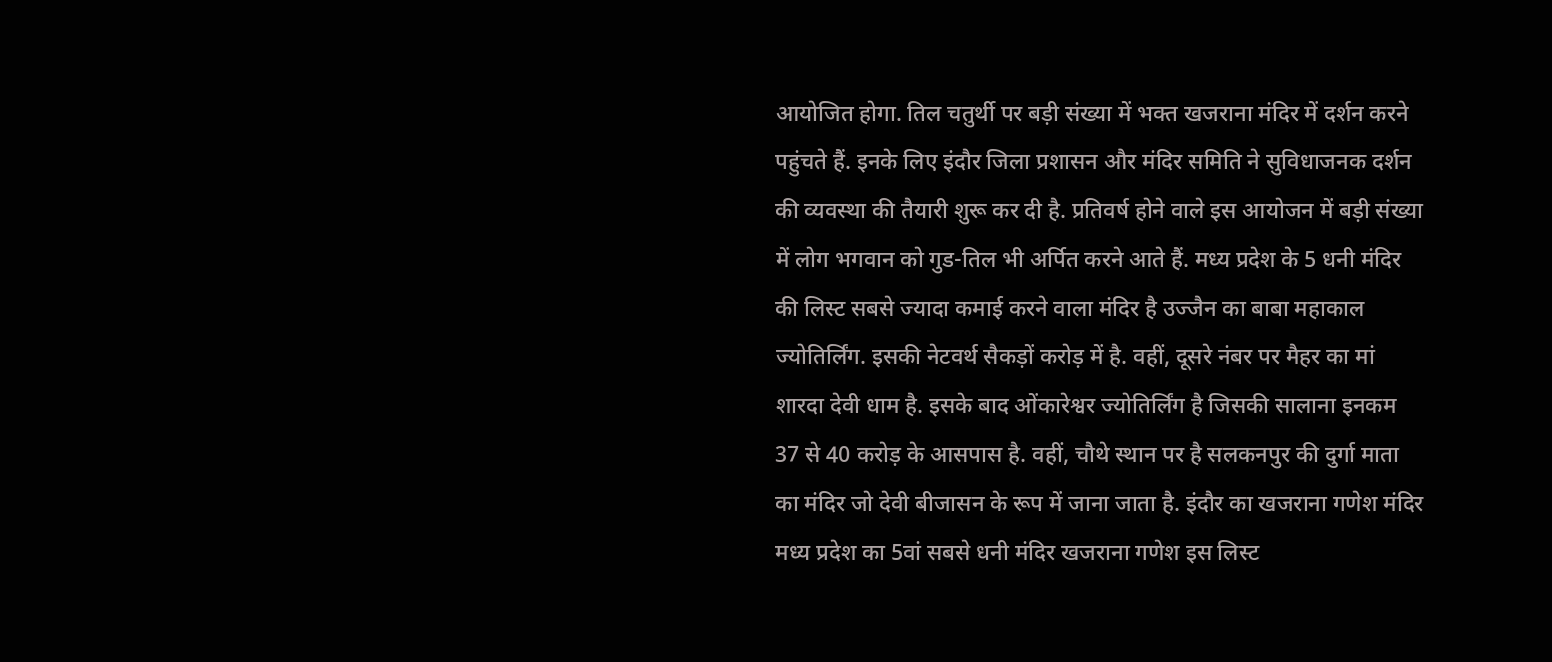आयोजित होगा. तिल चतुर्थी पर बड़ी संख्या में भक्त खजराना मंदिर में दर्शन करने पहुंचते हैं. इनके लिए इंदौर जिला प्रशासन और मंदिर समिति ने सुविधाजनक दर्शन की व्यवस्था की तैयारी शुरू कर दी है. प्रतिवर्ष होने वाले इस आयोजन में बड़ी संख्या में लोग भगवान को गुड-तिल भी अर्पित करने आते हैं. मध्य प्रदेश के 5 धनी मंदिर की लिस्ट सबसे ज्यादा कमाई करने वाला मंदिर है उज्जैन का बाबा महाकाल ज्योतिर्लिंग. इसकी नेटवर्थ सैकड़ों करोड़ में है. वहीं, दूसरे नंबर पर मैहर का मां शारदा देवी धाम है. इसके बाद ओंकारेश्वर ज्योतिर्लिंग है जिसकी सालाना इनकम 37 से 40 करोड़ के आसपास है. वहीं, चौथे स्थान पर है सलकनपुर की दुर्गा माता का मंदिर जो देवी बीजासन के रूप में जाना जाता है. इंदौर का खजराना गणेश मंदिर मध्य प्रदेश का 5वां सबसे धनी मंदिर खजराना गणेश इस लिस्ट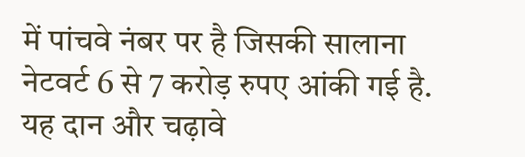में पांचवे नंबर पर है जिसकी सालाना नेटवर्ट 6 से 7 करोड़ रुपए आंकी गई है. यह दान और चढ़ावे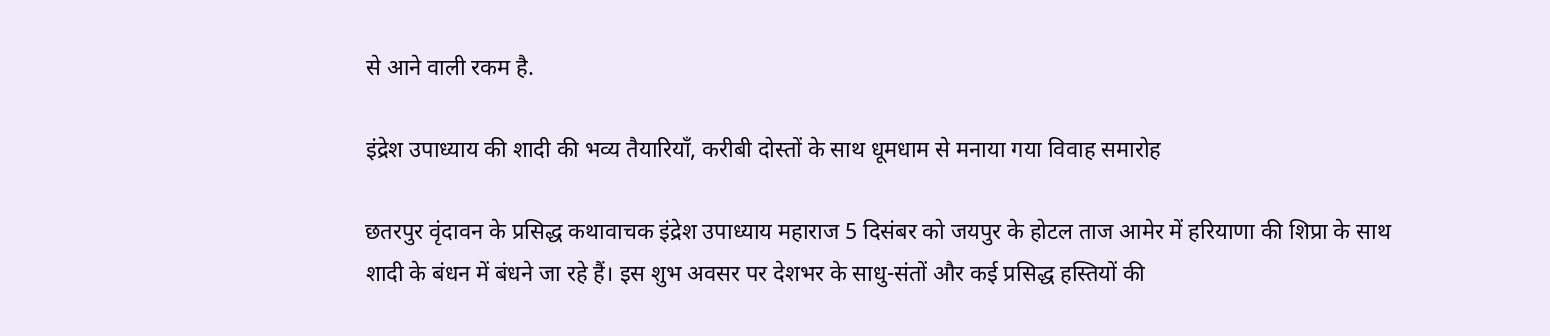से आने वाली रकम है.

इंद्रेश उपाध्याय की शादी की भव्य तैयारियाँ, करीबी दोस्तों के साथ धूमधाम से मनाया गया विवाह समारोह

छतरपुर वृंदावन के प्रसिद्ध कथावाचक इंद्रेश उपाध्याय महाराज 5 दिसंबर को जयपुर के होटल ताज आमेर में हरियाणा की शिप्रा के साथ शादी के बंधन में बंधने जा रहे हैं। इस शुभ अवसर पर देशभर के साधु-संतों और कई प्रसिद्ध हस्तियों की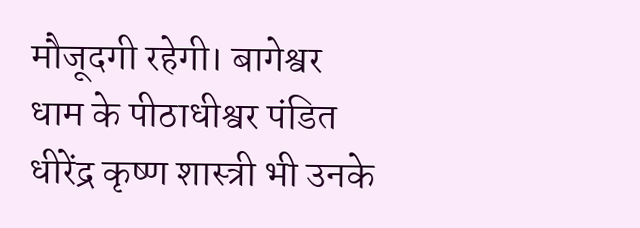मौजूदगी रहेगी। बागेश्वर धाम के पीठाधीश्वर पंडित धीरेंद्र कृष्ण शास्त्री भी उनके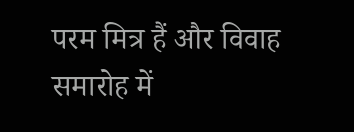परम मित्र हैं और विवाह समारोह में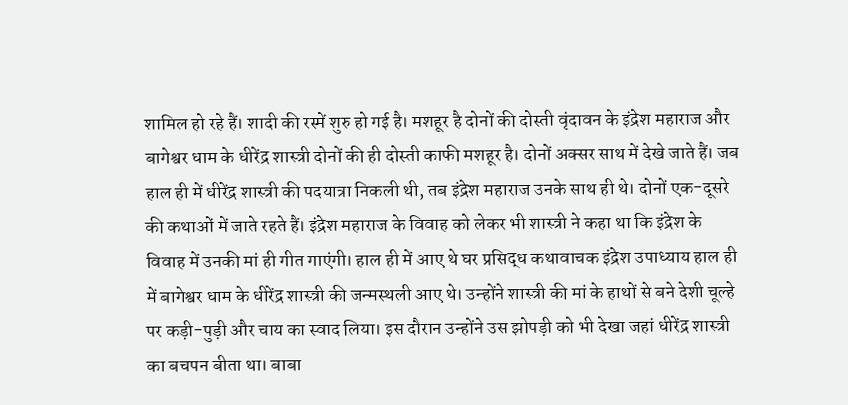शामिल हो रहे हैं। शादी की रस्में शुरु हो गई है। मशहूर है दोनों की दोस्ती वृंदावन के इंद्रेश महाराज और बागेश्वर धाम के धीरेंद्र शास्त्री दोनों की ही दोस्ती काफी मशहूर है। दोनों अक्सर साथ में देखे जाते हैं। जब हाल ही में धीरेंद्र शास्त्री की पदयात्रा निकली थी, तब इंद्रेश महाराज उनके साथ ही थे। दोनों एक-दूसरे की कथाओं में जाते रहते हैं। इंद्रेश महाराज के विवाह को लेकर भी शास्त्री ने कहा था कि इंद्रेश के विवाह में उनकी मां ही गीत गाएंगी। हाल ही में आए थे घर प्रसिद्ध कथावाचक इंद्रेश उपाध्याय हाल ही में बागेश्वर धाम के धीरेंद्र शास्त्री की जन्मस्थली आए थे। उन्होंने शास्त्री की मां के हाथों से बने देशी चूल्हे पर कड़ी-पुड़ी और चाय का स्वाद लिया। इस दौरान उन्होंने उस झोपड़ी को भी देखा जहां धीरेंद्र शास्त्री का बचपन बीता था। बाबा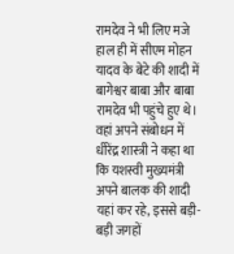रामदेव ने भी लिए मजे हाल ही में सीएम मोहन यादव के बेटे की शादी में बागेश्वर बाबा और बाबा रामदेव भी पहुंचे हुए थे। वहां अपने संबोधन में धीरेंद्र शास्त्री ने कहा था कि यशस्वी मुख्यमंत्री अपने बालक की शादी यहां कर रहे, इससे बड़ी-बड़ी जगहों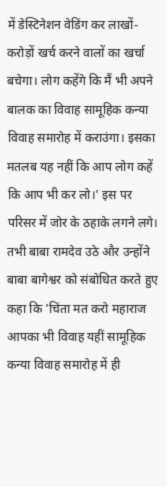में डेस्टिनेशन वेडिंग कर लाखों-करोड़ों खर्च करने वालों का खर्चा बचेगा। लोग कहेंगे कि मैं भी अपने बालक का विवाह सामूहिक कन्या विवाह समारोह में कराउंगा। इसका मतलब यह नहीं कि आप लोग कहें कि आप भी कर लो।' इस पर परिसर में जोर के ठहाके लगने लगे। तभी बाबा रामदेव उठे और उन्होंने बाबा बागेश्वर को संबोधित करते हुए कहा कि 'चिंता मत करो महाराज आपका भी विवाह यहीं सामूहिक कन्या विवाह समारोह में ही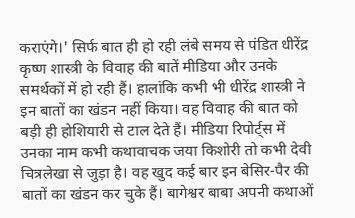कराएंगे।' सिर्फ बात ही हो रही लंबे समय से पंडित धीरेंद्र कृष्ण शास्त्री के विवाह की बातें मीडिया और उनके समर्थकों में हो रही हैं। हालांकि कभी भी धीरेंद्र शास्त्री ने इन बातों का खंडन नहीं किया। वह विवाह की बात को बड़ी ही होशियारी से टाल देते हैं। मीडिया रिपोर्ट्स में उनका नाम कभी कथावाचक जया किशोरी तो कभी देवी चित्रलेखा से जुड़ा है। वह खुद कई बार इन बेसिर-पैर की बातों का खंडन कर चुके हैं। बागेश्वर बाबा अपनी कथाओं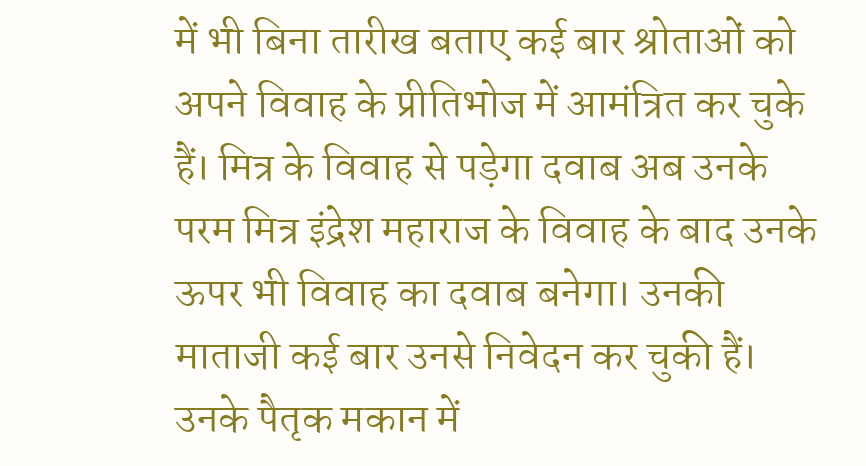में भी बिना तारीख बताए कई बार श्रोताओं को अपने विवाह के प्रीतिभोज में आमंत्रित कर चुके हैं। मित्र के विवाह से पड़ेगा दवाब अब उनके परम मित्र इंद्रेश महाराज के विवाह के बाद उनके ऊपर भी विवाह का दवाब बनेगा। उनकी माताजी कई बार उनसे निवेदन कर चुकी हैं। उनके पैतृक मकान में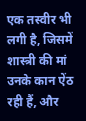एक तस्वीर भी लगी है, जिसमें शास्त्री की मां उनके कान ऐंठ रही हैं, और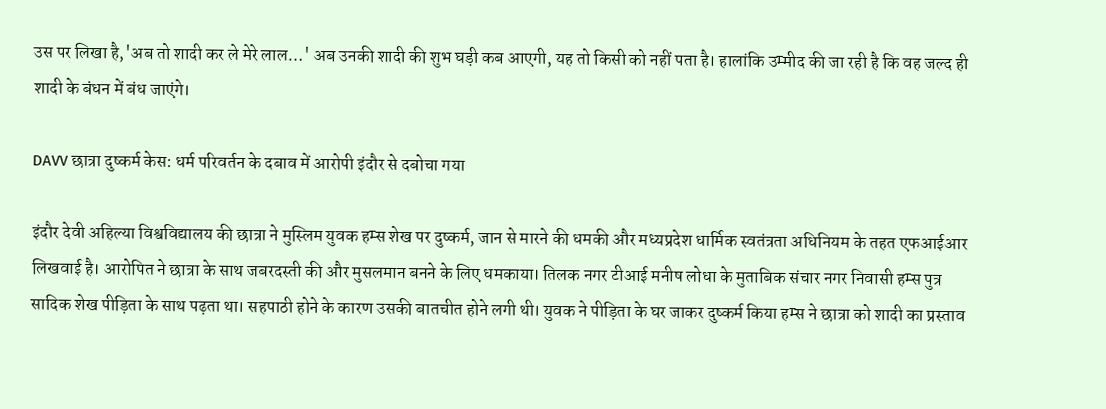उस पर लिखा है,'अब तो शादी कर ले मेरे लाल…' अब उनकी शादी की शुभ घड़ी कब आएगी, यह तो किसी को नहीं पता है। हालांकि उम्मीद की जा रही है कि वह जल्द ही शादी के बंधन में बंध जाएंगे।

DAVV छात्रा दुष्कर्म केस: धर्म परिवर्तन के दबाव में आरोपी इंदौर से दबोचा गया

इंदौर देवी अहिल्या विश्वविद्यालय की छात्रा ने मुस्लिम युवक हम्स शेख पर दुष्कर्म, जान से मारने की धमकी और मध्यप्रदेश धार्मिक स्वतंत्रता अधिनियम के तहत एफआईआर लिखवाई है। आरोपित ने छात्रा के साथ जबरदस्ती की और मुसलमान बनने के लिए धमकाया। तिलक नगर टीआई मनीष लोधा के मुताबिक संचार नगर निवासी हम्स पुत्र सादिक शेख पीड़िता के साथ पढ़ता था। सहपाठी होने के कारण उसकी बातचीत होने लगी थी। युवक ने पीड़िता के घर जाकर दुष्कर्म किया हम्स ने छात्रा को शादी का प्रस्ताव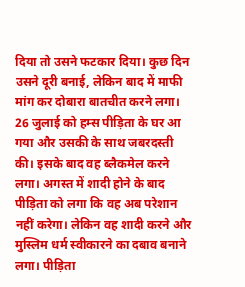दिया तो उसने फटकार दिया। कुछ दिन उसने दूरी बनाई, लेकिन बाद में माफी मांग कर दोबारा बातचीत करने लगा। 26 जुलाई को हम्स पीड़िता के घर आ गया और उसकी के साथ जबरदस्ती की। इसके बाद वह ब्लैकमेल करने लगा। अगस्त में शादी होने के बाद पीड़िता को लगा कि वह अब परेशान नहीं करेगा। लेकिन वह शादी करने और मुस्लिम धर्म स्वीकारने का दबाव बनाने लगा। पीड़िता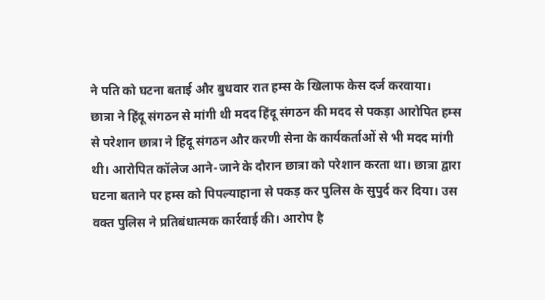ने पति को घटना बताई और बुधवार रात हम्स के खिलाफ केस दर्ज करवाया।   छात्रा ने हिंदू संगठन से मांगी थी मदद हिंदू संगठन की मदद से पकड़ा आरोपित हम्स से परेशान छात्रा ने हिंदू संगठन और करणी सेना के कार्यकर्ताओं से भी मदद मांगी थी। आरोपित कॉलेज आने-जाने के दौरान छात्रा को परेशान करता था। छात्रा द्वारा घटना बताने पर हम्स को पिपल्याहाना से पकड़ कर पुलिस के सुपुर्द कर दिया। उस वक्त पुलिस ने प्रतिबंधात्मक कार्रवाई की। आरोप है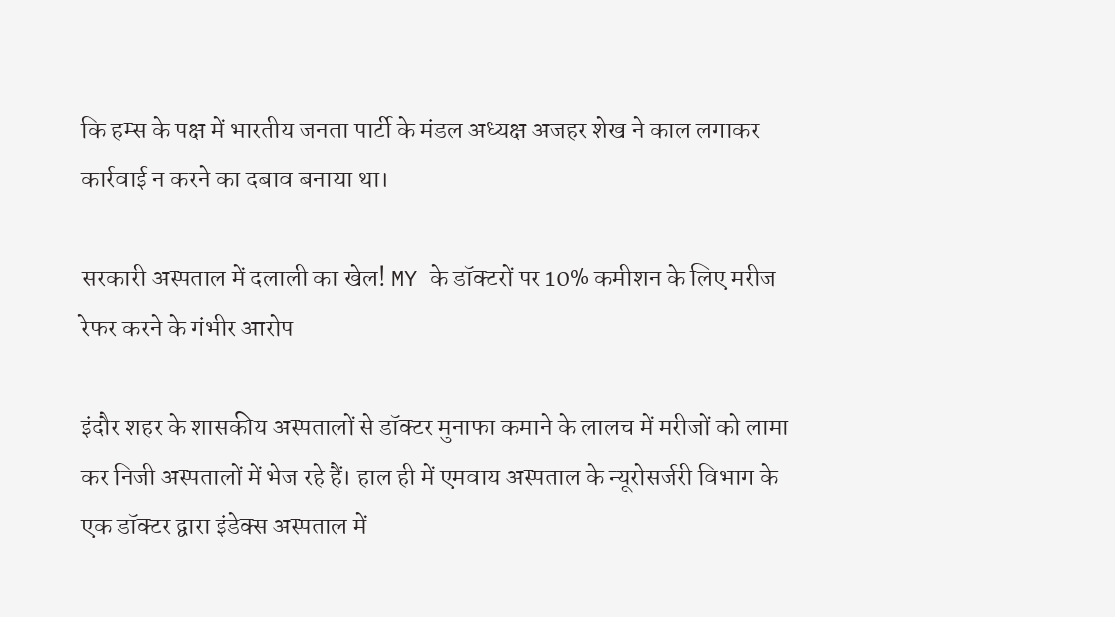कि हम्स के पक्ष में भारतीय जनता पार्टी के मंडल अध्यक्ष अजहर शेख ने काल लगाकर कार्रवाई न करने का दबाव बनाया था।

सरकारी अस्पताल में दलाली का खेल! MY के डॉक्टरों पर 10% कमीशन के लिए मरीज रेफर करने के गंभीर आरोप

इंदौर शहर के शासकीय अस्पतालों से डॉक्टर मुनाफा कमाने के लालच में मरीजों को लामा कर निजी अस्पतालों में भेज रहे हैं। हाल ही में एमवाय अस्पताल के न्यूरोसर्जरी विभाग के एक डॉक्टर द्वारा इंडेक्स अस्पताल में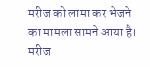मरीज को लामा कर भेजने का मामला सामने आया है। मरीज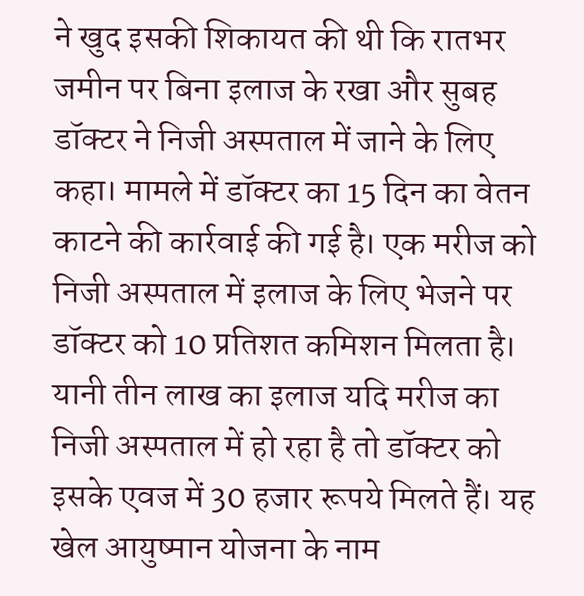ने खुद इसकी शिकायत की थी कि रातभर जमीन पर बिना इलाज के रखा और सुबह डॉक्टर ने निजी अस्पताल में जाने के लिए कहा। मामले में डॉक्टर का 15 दिन का वेतन काटने की कार्रवाई की गई है। एक मरीज को निजी अस्पताल में इलाज के लिए भेजने पर डॉक्टर को 10 प्रतिशत कमिशन मिलता है। यानी तीन लाख का इलाज यदि मरीज का निजी अस्पताल में हो रहा है तो डॉक्टर को इसके एवज में 30 हजार रूपये मिलते हैं। यह खेल आयुष्मान योजना के नाम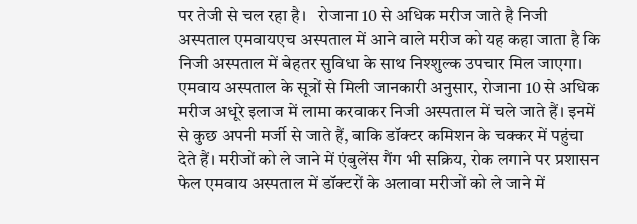पर तेजी से चल रहा है।   रोजाना 10 से अधिक मरीज जाते है निजी अस्पताल एमवायएच अस्पताल में आने वाले मरीज को यह कहा जाता है कि निजी अस्पताल में बेहतर सुविधा के साथ निश्शुल्क उपचार मिल जाएगा। एमवाय अस्पताल के सूत्रों से मिली जानकारी अनुसार, रोजाना 10 से अधिक मरीज अधूरे इलाज में लामा करवाकर निजी अस्पताल में चले जाते हैं। इनमें से कुछ अपनी मर्जी से जाते हैं, बाकि डॉक्टर कमिशन के चक्कर में पहुंचा देते हैं। मरीजों को ले जाने में एंबुलेंस गैंग भी सक्रिय, रोक लगाने पर प्रशासन फेल एमवाय अस्पताल में डॉक्टरों के अलावा मरीजों को ले जाने में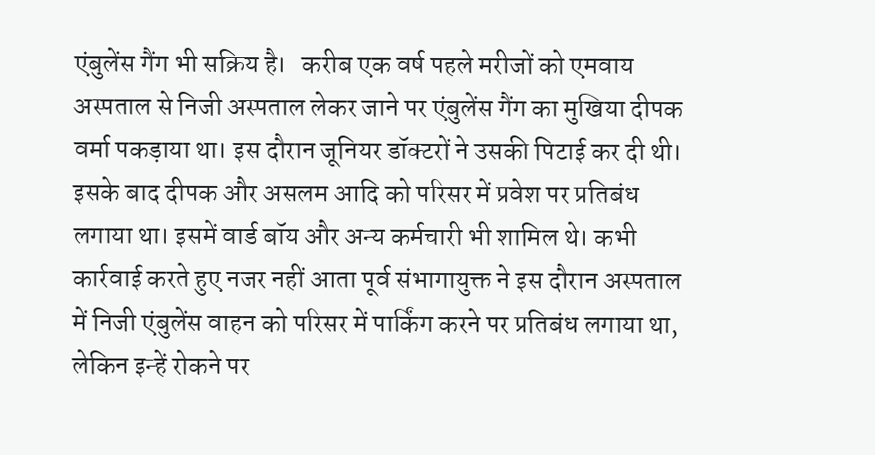एंबुलेंस गैंग भी सक्रिय है।   करीब एक वर्ष पहले मरीजों को एमवाय अस्पताल से निजी अस्पताल लेकर जाने पर एंबुलेंस गैंग का मुखिया दीपक वर्मा पकड़ाया था। इस दौरान जूनियर डॉक्टरों ने उसकी पिटाई कर दी थी। इसके बाद दीपक और असलम आदि को परिसर में प्रवेश पर प्रतिबंध लगाया था। इसमें वार्ड बॉय और अन्य कर्मचारी भी शामिल थे। कभी कार्रवाई करते हुए नजर नहीं आता पूर्व संभागायुक्त ने इस दौरान अस्पताल में निजी एंबुलेंस वाहन को परिसर में पार्किंग करने पर प्रतिबंध लगाया था, लेकिन इन्हें रोकने पर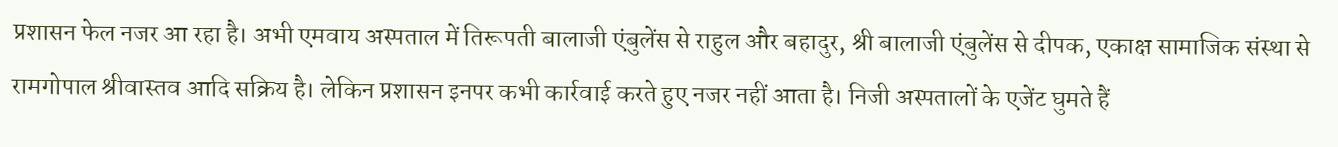प्रशासन फेल नजर आ रहा है। अभी एमवाय अस्पताल में तिरूपती बालाजी एंबुलेंस से राहुल और बहादुर, श्री बालाजी एंबुलेंस से दीपक, एकाक्ष सामाजिक संस्था से रामगोपाल श्रीवास्तव आदि सक्रिय है। लेकिन प्रशासन इनपर कभी कार्रवाई करते हुए नजर नहीं आता है। निजी अस्पतालों के एजेंट घुमते हैं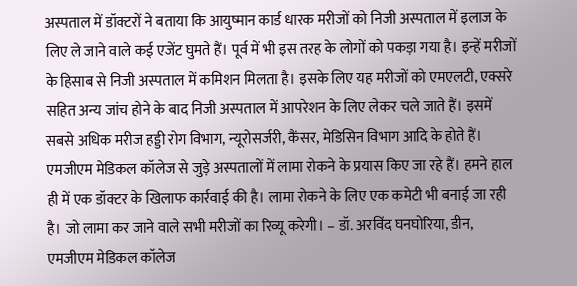अस्पताल में डॉक्टरों ने बताया कि आयुष्मान कार्ड धारक मरीजों को निजी अस्पताल में इलाज के लिए ले जाने वाले कई एजेंट घुमते हैं। पूर्व में भी इस तरह के लोगों को पकड़ा गया है। इन्हें मरीजों के हिसाब से निजी अस्पताल में कमिशन मिलता है। इसके लिए यह मरीजों को एमएलटी, एक्सरे सहित अन्य जांच होने के बाद निजी अस्पताल में आपरेशन के लिए लेकर चले जाते हैं। इसमें सबसे अधिक मरीज हड्डी रोग विभाग, न्यूरोसर्जरी, कैंसर, मेडिसिन विभाग आदि के होते हैं। एमजीएम मेडिकल कॉलेज से जुड़े अस्पतालों में लामा रोकने के प्रयास किए जा रहे हैं। हमने हाल ही में एक डॉक्टर के खिलाफ कार्रवाई की है। लामा रोकने के लिए एक कमेटी भी बनाई जा रही है। जो लामा कर जाने वाले सभी मरीजों का रिव्यू करेगी। – डॉ. अरविंद घनघोरिया, डीन, एमजीएम मेडिकल कॉलेज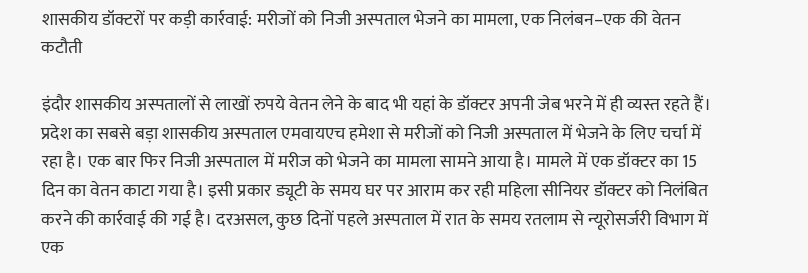शासकीय डॉक्टरों पर कड़ी कार्रवाई: मरीजों को निजी अस्पताल भेजने का मामला, एक निलंबन–एक की वेतन कटौती

इंदौर शासकीय अस्पतालों से लाखों रुपये वेतन लेने के बाद भी यहां के डॉक्टर अपनी जेब भरने में ही व्यस्त रहते हैं। प्रदेश का सबसे बड़ा शासकीय अस्पताल एमवायएच हमेशा से मरीजों को निजी अस्पताल में भेजने के लिए चर्चा में रहा है। एक बार फिर निजी अस्पताल में मरीज को भेजने का मामला सामने आया है। मामले में एक डॉक्टर का 15 दिन का वेतन काटा गया है। इसी प्रकार ड्यूटी के समय घर पर आराम कर रही महिला सीनियर डॉक्टर को निलंबित करने की कार्रवाई की गई है। दरअसल, कुछ दिनों पहले अस्पताल में रात के समय रतलाम से न्यूरोसर्जरी विभाग में एक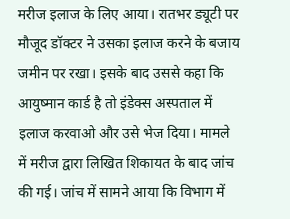मरीज इलाज के लिए आया। रातभर ड्यूटी पर मौजूद डॉक्टर ने उसका इलाज करने के बजाय जमीन पर रखा। इसके बाद उससे कहा कि आयुष्मान कार्ड है तो इंडेक्स अस्पताल में इलाज करवाओ और उसे भेज दिया। मामले में मरीज द्वारा लिखित शिकायत के बाद जांच की गई। जांच में सामने आया कि विभाग में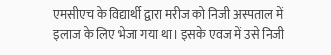एमसीएच के विद्यार्थी द्वारा मरीज को निजी अस्पताल में इलाज के लिए भेजा गया था। इसके एवज में उसे निजी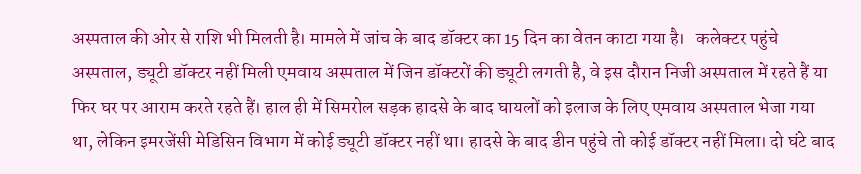अस्पताल की ओर से राशि भी मिलती है। मामले में जांच के बाद डॉक्टर का 15 दिन का वेतन काटा गया है।   कलेक्टर पहुंचे अस्पताल, ड्यूटी डॉक्टर नहीं मिली एमवाय अस्पताल में जिन डॉक्टरों की ड्यूटी लगती है, वे इस दौरान निजी अस्पताल में रहते हैं या फिर घर पर आराम करते रहते हैं। हाल ही में सिमरोल सड़क हादसे के बाद घायलों को इलाज के लिए एमवाय अस्पताल भेजा गया था, लेकिन इमरजेंसी मेडिसिन विभाग में कोई ड्यूटी डॉक्टर नहीं था। हादसे के बाद डीन पहुंचे तो कोई डॉक्टर नहीं मिला। दो घंटे बाद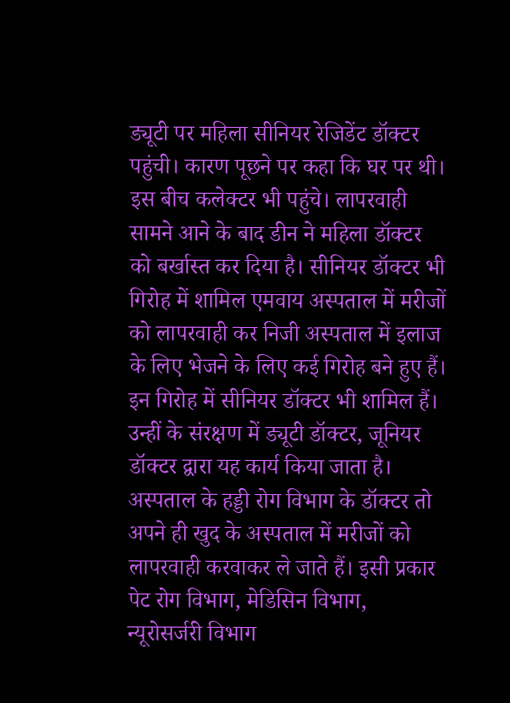ड्यूटी पर महिला सीनियर रेजिडेंट डॉक्टर पहुंची। कारण पूछने पर कहा कि घर पर थी। इस बीच कलेक्टर भी पहुंचे। लापरवाही सामने आने के बाद डीन ने महिला डॉक्टर को बर्खास्त कर दिया है। सीनियर डॉक्टर भी गिरोह में शामिल एमवाय अस्पताल में मरीजों को लापरवाही कर निजी अस्पताल में इलाज के लिए भेजने के लिए कई गिरोह बने हुए हैं। इन गिरोह में सीनियर डॉक्टर भी शामिल हैं। उन्हीं के संरक्षण में ड्यूटी डॉक्टर, जूनियर डॉक्टर द्वारा यह कार्य किया जाता है। अस्पताल के हड्डी रोग विभाग के डॉक्टर तो अपने ही खुद के अस्पताल में मरीजों को लापरवाही करवाकर ले जाते हैं। इसी प्रकार पेट रोग विभाग, मेडिसिन विभाग, न्यूरोसर्जरी विभाग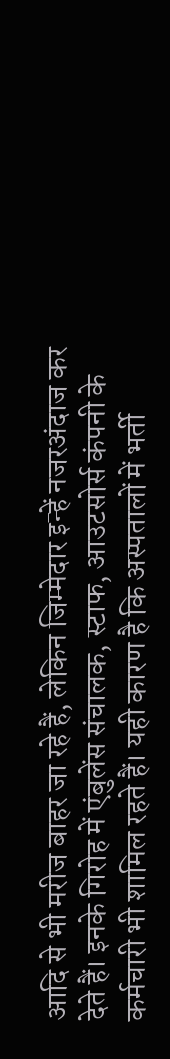आदि से भी मरीज बाहर जा रहे हैं, लेकिन जिम्मेदार इन्हें नजरअंदाज कर देते हैं। इनके गिरोह में एंबुलेंस संचालक, स्टाफ, आउटसोर्स कंपनी के कर्मचारी भी शामिल रहते हैं। यही कारण है कि अस्पतालों में भर्ती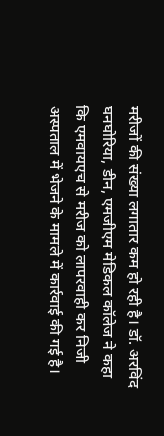मरीजों की संख्या लगातार कम हो रही है। डॉ. अरविंद घनघोरिया, डीन, एमजीएम मेडिकल कॉलेज ने कहा कि एमवायएच से मरीज को लापरवाही कर निजी अस्पताल में भेजने के मामले में कार्रवाई की गई है।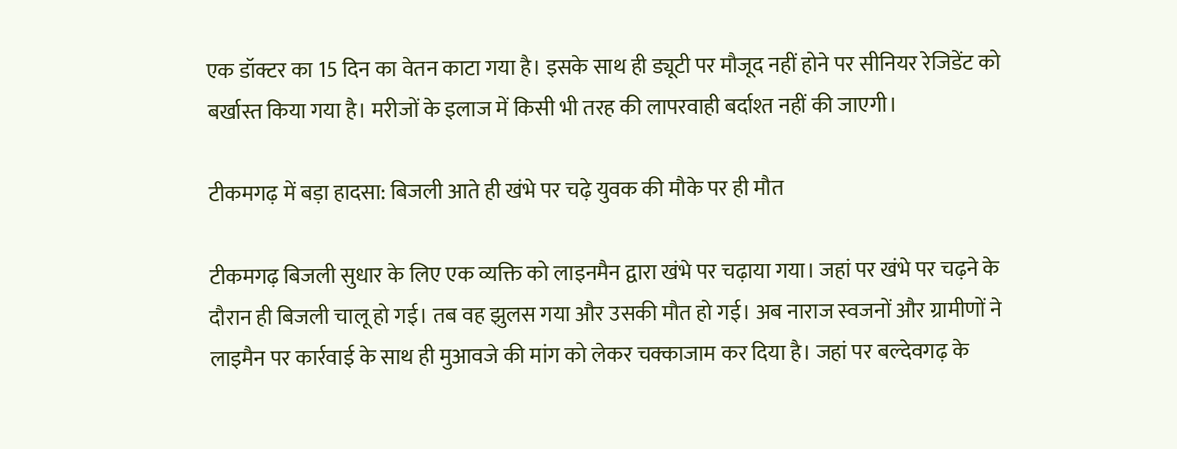एक डॉक्टर का 15 दिन का वेतन काटा गया है। इसके साथ ही ड्यूटी पर मौजूद नहीं होने पर सीनियर रेजिडेंट को बर्खास्त किया गया है। मरीजों के इलाज में किसी भी तरह की लापरवाही बर्दाश्त नहीं की जाएगी।

टीकमगढ़ में बड़ा हादसा: बिजली आते ही खंभे पर चढ़े युवक की मौके पर ही मौत

टीकमगढ़ बिजली सुधार के लिए एक व्यक्ति को लाइनमैन द्वारा खंभे पर चढ़ाया गया। जहां पर खंभे पर चढ़ने के दौरान ही बिजली चालू हो गई। तब वह झुलस गया और उसकी मौत हो गई। अब नाराज स्वजनों और ग्रामीणों ने लाइमैन पर कार्रवाई के साथ ही मुआवजे की मांग को लेकर चक्काजाम कर दिया है। जहां पर बल्देवगढ़ के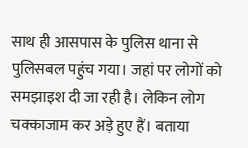साथ ही आसपास के पुलिस थाना से पुलिसबल पहुंच गया। जहां पर लोगों को समझाइश दी जा रही है। लेकिन लोग चक्काजाम कर अड़े हुए हैं। बताया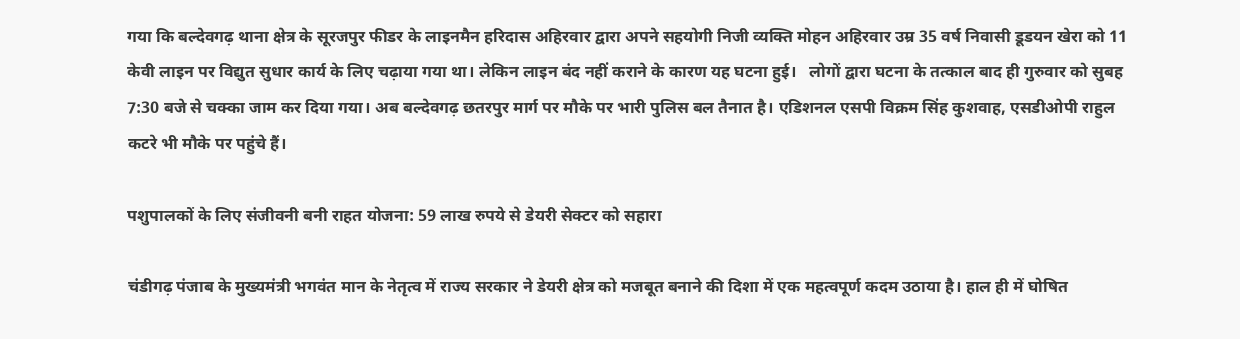गया कि बल्देवगढ़ थाना क्षेत्र के सूरजपुर फीडर के लाइनमैन हरिदास अहिरवार द्वारा अपने सहयोगी निजी व्यक्ति मोहन अहिरवार उम्र 35 वर्ष निवासी डूडयन खेरा को 11 केवी लाइन पर विद्युत सुधार कार्य के लिए चढ़ाया गया था। लेकिन लाइन बंद नहीं कराने के कारण यह घटना हुई।   लोगों द्वारा घटना के तत्काल बाद ही गुरुवार को सुबह 7:30 बजे से चक्का जाम कर दिया गया। अब बल्देवगढ़ छतरपुर मार्ग पर मौके पर भारी पुलिस बल तैनात है। एडिशनल एसपी विक्रम सिंह कुशवाह, एसडीओपी राहुल कटरे भी मौके पर पहुंचे हैं।

पशुपालकों के लिए संजीवनी बनी राहत योजना: 59 लाख रुपये से डेयरी सेक्टर को सहारा

चंडीगढ़ पंजाब के मुख्यमंत्री भगवंत मान के नेतृत्व में राज्य सरकार ने डेयरी क्षेत्र को मजबूत बनाने की दिशा में एक महत्वपूर्ण कदम उठाया है। हाल ही में घोषित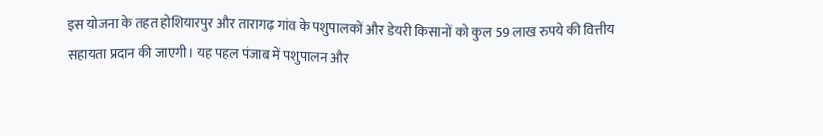इस योजना के तहत होशियारपुर और तारागढ़ गांव के पशुपालकों और डेयरी किसानों को कुल 59 लाख रुपये की वित्तीय सहायता प्रदान की जाएगी। यह पहल पंजाब में पशुपालन और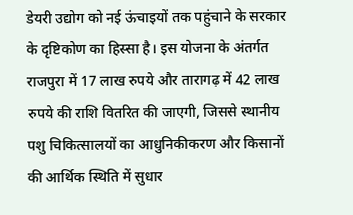डेयरी उद्योग को नई ऊंचाइयों तक पहुंचाने के सरकार के दृष्टिकोण का हिस्सा है। इस योजना के अंतर्गत राजपुरा में 17 लाख रुपये और तारागढ़ में 42 लाख रुपये की राशि वितरित की जाएगी, जिससे स्थानीय पशु चिकित्सालयों का आधुनिकीकरण और किसानों की आर्थिक स्थिति में सुधार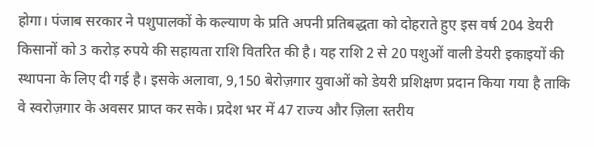होगा। पंजाब सरकार ने पशुपालकों के कल्याण के प्रति अपनी प्रतिबद्धता को दोहराते हुए इस वर्ष 204 डेयरी किसानों को 3 करोड़ रुपये की सहायता राशि वितरित की है। यह राशि 2 से 20 पशुओं वाली डेयरी इकाइयों की स्थापना के लिए दी गई है। इसके अलावा, 9,150 बेरोज़गार युवाओं को डेयरी प्रशिक्षण प्रदान किया गया है ताकि वे स्वरोज़गार के अवसर प्राप्त कर सके। प्रदेश भर में 47 राज्य और ज़िला स्तरीय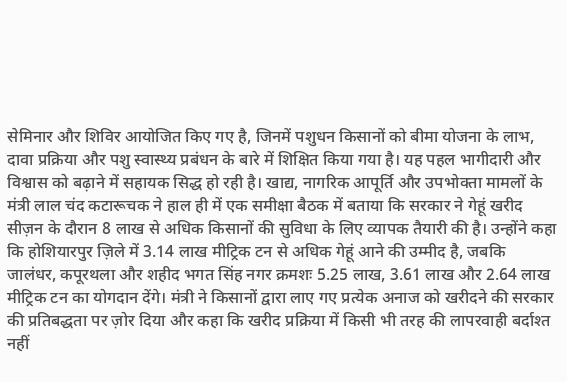सेमिनार और शिविर आयोजित किए गए है, जिनमें पशुधन किसानों को बीमा योजना के लाभ, दावा प्रक्रिया और पशु स्वास्थ्य प्रबंधन के बारे में शिक्षित किया गया है। यह पहल भागीदारी और विश्वास को बढ़ाने में सहायक सिद्ध हो रही है। खाद्य, नागरिक आपूर्ति और उपभोक्ता मामलों के मंत्री लाल चंद कटारूचक ने हाल ही में एक समीक्षा बैठक में बताया कि सरकार ने गेहूं खरीद सीज़न के दौरान 8 लाख से अधिक किसानों की सुविधा के लिए व्यापक तैयारी की है। उन्होंने कहा कि होशियारपुर ज़िले में 3.14 लाख मीट्रिक टन से अधिक गेहूं आने की उम्मीद है, जबकि जालंधर, कपूरथला और शहीद भगत सिंह नगर क्रमशः 5.25 लाख, 3.61 लाख और 2.64 लाख मीट्रिक टन का योगदान देंगे। मंत्री ने किसानों द्वारा लाए गए प्रत्येक अनाज को खरीदने की सरकार की प्रतिबद्धता पर ज़ोर दिया और कहा कि खरीद प्रक्रिया में किसी भी तरह की लापरवाही बर्दाश्त नहीं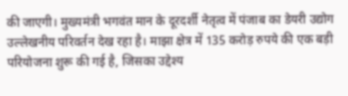की जाएगी। मुख्यमंत्री भगवंत मान के दूरदर्शी नेतृत्व में पंजाब का डेयरी उद्योग उल्लेखनीय परिवर्तन देख रहा है। माझा क्षेत्र में 135 करोड़ रुपये की एक बड़ी परियोजना शुरू की गई है, जिसका उद्देश्य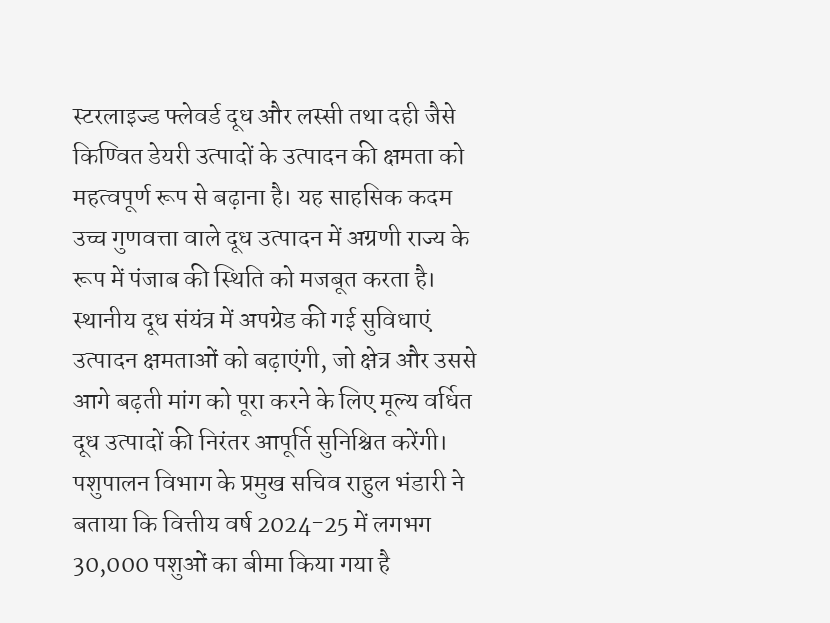स्टरलाइज्ड फ्लेवर्ड दूध और लस्सी तथा दही जैसे किण्वित डेयरी उत्पादों के उत्पादन की क्षमता को महत्वपूर्ण रूप से बढ़ाना है। यह साहसिक कदम उच्च गुणवत्ता वाले दूध उत्पादन में अग्रणी राज्य के रूप में पंजाब की स्थिति को मजबूत करता है। स्थानीय दूध संयंत्र में अपग्रेड की गई सुविधाएं उत्पादन क्षमताओं को बढ़ाएंगी, जो क्षेत्र और उससे आगे बढ़ती मांग को पूरा करने के लिए मूल्य वर्धित दूध उत्पादों की निरंतर आपूर्ति सुनिश्चित करेंगी। पशुपालन विभाग के प्रमुख सचिव राहुल भंडारी ने बताया कि वित्तीय वर्ष 2024-25 में लगभग 30,000 पशुओं का बीमा किया गया है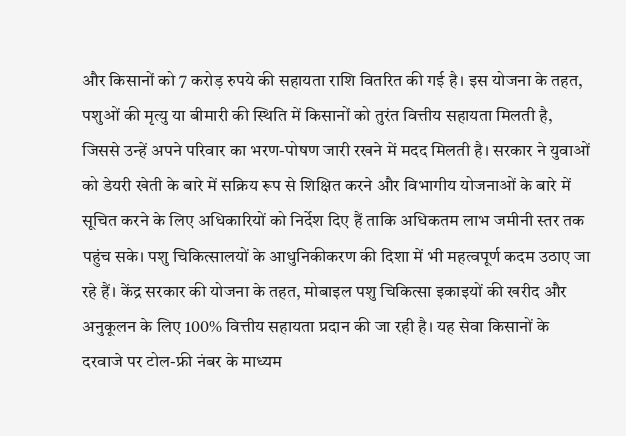और किसानों को 7 करोड़ रुपये की सहायता राशि वितरित की गई है। इस योजना के तहत, पशुओं की मृत्यु या बीमारी की स्थिति में किसानों को तुरंत वित्तीय सहायता मिलती है, जिससे उन्हें अपने परिवार का भरण-पोषण जारी रखने में मदद मिलती है। सरकार ने युवाओं को डेयरी खेती के बारे में सक्रिय रूप से शिक्षित करने और विभागीय योजनाओं के बारे में सूचित करने के लिए अधिकारियों को निर्देश दिए हैं ताकि अधिकतम लाभ जमीनी स्तर तक पहुंच सके। पशु चिकित्सालयों के आधुनिकीकरण की दिशा में भी महत्वपूर्ण कदम उठाए जा रहे हैं। केंद्र सरकार की योजना के तहत, मोबाइल पशु चिकित्सा इकाइयों की खरीद और अनुकूलन के लिए 100% वित्तीय सहायता प्रदान की जा रही है। यह सेवा किसानों के दरवाजे पर टोल-फ्री नंबर के माध्यम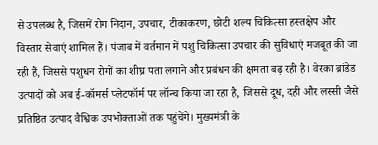से उपलब्ध है, जिसमें रोग निदान, उपचार, टीकाकरण, छोटी शल्य चिकित्सा हस्तक्षेप और विस्तार सेवाएं शामिल हैं। पंजाब में वर्तमान में पशु चिकित्सा उपचार की सुविधाएं मजबूत की जा रही हैं, जिससे पशुधन रोगों का शीघ्र पता लगाने और प्रबंधन की क्षमता बढ़ रही है। वेरका ब्रांडेड उत्पादों को अब ई-कॉमर्स प्लेटफॉर्म पर लॉन्च किया जा रहा है, जिससे दूध, दही और लस्सी जैसे प्रतिष्ठित उत्पाद वैश्विक उपभोक्ताओं तक पहुंचेंगे। मुख्यमंत्री के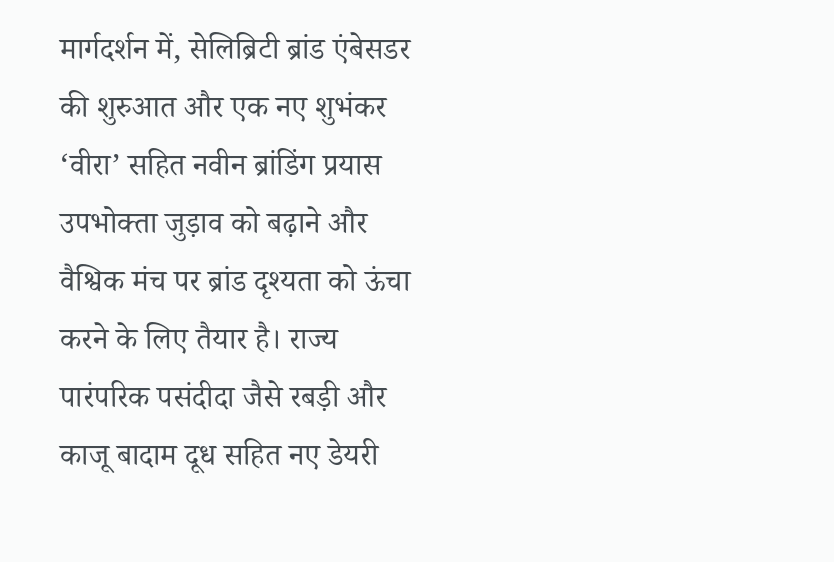मार्गदर्शन में, सेलिब्रिटी ब्रांड एंबेसडर की शुरुआत और एक नए शुभंकर ‘वीरा’ सहित नवीन ब्रांडिंग प्रयास उपभोक्ता जुड़ाव को बढ़ाने और वैश्विक मंच पर ब्रांड दृश्यता को ऊंचा करने के लिए तैयार है। राज्य पारंपरिक पसंदीदा जैसे रबड़ी और काजू बादाम दूध सहित नए डेयरी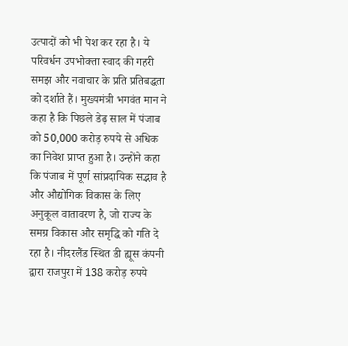उत्पादों को भी पेश कर रहा है। ये परिवर्धन उपभोक्ता स्वाद की गहरी समझ और नवाचार के प्रति प्रतिबद्धता को दर्शाते हैं। मुख्यमंत्री भगवंत मान ने कहा है कि पिछले डेढ़ साल में पंजाब को 50,000 करोड़ रुपये से अधिक का निवेश प्राप्त हुआ है। उन्होंने कहा कि पंजाब में पूर्ण सांप्रदायिक सद्भाव है और औद्योगिक विकास के लिए अनुकूल वातावरण है, जो राज्य के समग्र विकास और समृद्धि को गति दे रहा है। नीदरलैंड स्थित डी ह्यूस कंपनी द्वारा राजपुरा में 138 करोड़ रुपये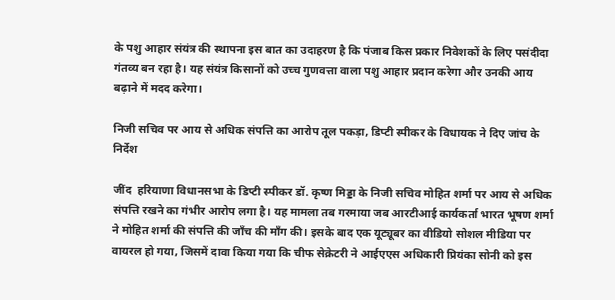के पशु आहार संयंत्र की स्थापना इस बात का उदाहरण है कि पंजाब किस प्रकार निवेशकों के लिए पसंदीदा गंतव्य बन रहा है। यह संयंत्र किसानों को उच्च गुणवत्ता वाला पशु आहार प्रदान करेगा और उनकी आय बढ़ाने में मदद करेगा।

निजी सचिव पर आय से अधिक संपत्ति का आरोप तूल पकड़ा, डिप्टी स्पीकर के विधायक ने दिए जांच के निर्देश

जींद  हरियाणा विधानसभा के डिप्टी स्पीकर डॉ. कृष्ण मिड्डा के निजी सचिव मोहित शर्मा पर आय से अधिक संपत्ति रखने का गंभीर आरोप लगा है। यह मामला तब गरमाया जब आरटीआई कार्यकर्ता भारत भूषण शर्मा ने मोहित शर्मा की संपत्ति की जाँच की माँग की। इसके बाद एक यूट्यूबर का वीडियो सोशल मीडिया पर वायरल हो गया, जिसमें दावा किया गया कि चीफ सेक्रेटरी ने आईएएस अधिकारी प्रियंका सोनी को इस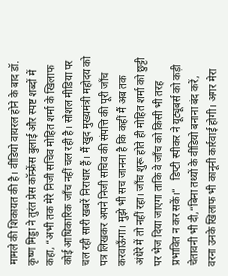मामले की शिकायत की है। वीडियो वायरल होने के बाद डॉ. कृष्ण मिड्डा ने तुरंत प्रेस कॉन्फ्रेंस बुलाई और स्पष्ट शब्दों में कहा, “अभी तक मेरे निजी सचिव मोहित शर्मा के खिलाफ कोई आधिकारिक जाँच नहीं चल रही है। सोशल मीडिया पर चल रही सारी खबरें निराधार हैं। मैं खुद मुख्यमंत्री महोदय को पत्र लिखकर अपने निजी सचिव की संपत्ति की पूरी जाँच करवाऊँगा। मुझे भी सच जानना है कि कहीं मैं अब तक अंधेरे में तो नहीं रहा। जाँच शुरू होते ही मोहित शर्मा को छुट्टी पर भेज दिया जाएगा ताकि वे जाँच को किसी भी तरह प्रभावित न कर सकें।”   डिप्टी स्पीकर ने यूट्यूबर्स को कड़ी चेतावनी भी दी,“बिना तथ्यों के वीडियो बनाना बंद करें, वरना उनके खिलाफ भी कानूनी कार्रवाई होगी। अगर मेरा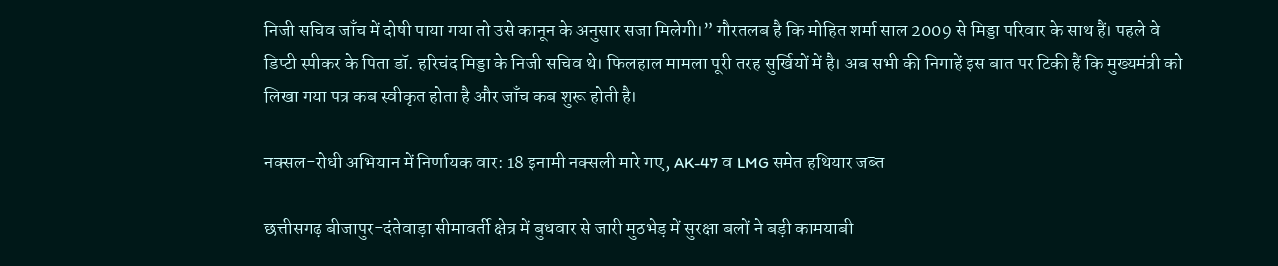निजी सचिव जाँच में दोषी पाया गया तो उसे कानून के अनुसार सजा मिलेगी।” गौरतलब है कि मोहित शर्मा साल 2009 से मिड्डा परिवार के साथ हैं। पहले वे डिप्टी स्पीकर के पिता डॉ. हरिचंद मिड्डा के निजी सचिव थे। फिलहाल मामला पूरी तरह सुर्खियों में है। अब सभी की निगाहें इस बात पर टिकी हैं कि मुख्यमंत्री को लिखा गया पत्र कब स्वीकृत होता है और जाँच कब शुरू होती है।

नक्सल-रोधी अभियान में निर्णायक वार: 18 इनामी नक्सली मारे गए, AK-47 व LMG समेत हथियार जब्त

छत्तीसगढ़ बीजापुर-दंतेवाड़ा सीमावर्ती क्षेत्र में बुधवार से जारी मुठभेड़ में सुरक्षा बलों ने बड़ी कामयाबी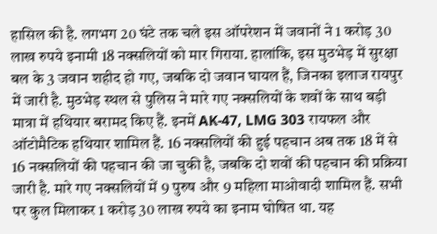हासिल की है. लगभग 20 घंटे तक चले इस ऑपरेशन में जवानों ने 1 करोड़ 30 लाख रुपये इनामी 18 नक्सलियों को मार गिराया. हालांकि, इस मुठभेड़ में सुरक्षा बल के 3 जवान शहीद हो गए, जबकि दो जवान घायल हैं, जिनका इलाज रायपुर में जारी है. मुठभेड़ स्थल से पुलिस ने मारे गए नक्सलियों के शवों के साथ बड़ी मात्रा में हथियार बरामद किए हैं. इनमें AK-47, LMG 303 रायफल और ऑटोमैटिक हथियार शामिल हैं. 16 नक्सलियों की हुई पहचान अब तक 18 में से 16 नक्सलियों की पहचान की जा चुकी है, जबकि दो शवों की पहचान की प्रक्रिया जारी है. मारे गए नक्सलियों में 9 पुरुष और 9 महिला माओवादी शामिल हैं. सभी पर कुल मिलाकर 1 करोड़ 30 लाख रुपये का इनाम घोषित था. यह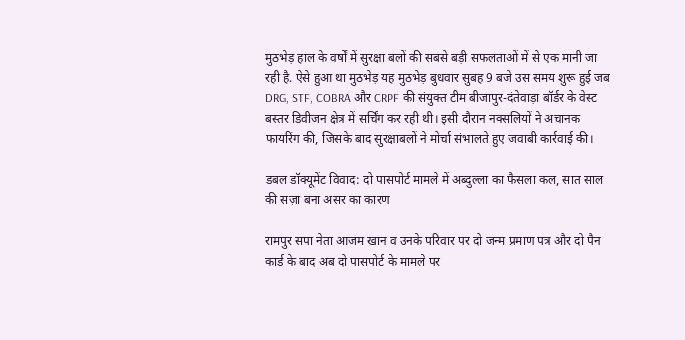मुठभेड़ हाल के वर्षों में सुरक्षा बलों की सबसे बड़ी सफलताओं में से एक मानी जा रही है. ऐसे हुआ था मुठभेड़ यह मुठभेड़ बुधवार सुबह 9 बजे उस समय शुरू हुई जब DRG, STF, COBRA और CRPF की संयुक्त टीम बीजापुर-दंतेवाड़ा बॉर्डर के वेस्ट बस्तर डिवीजन क्षेत्र में सर्चिंग कर रही थी। इसी दौरान नक्सलियों ने अचानक फायरिंग की, जिसके बाद सुरक्षाबलों ने मोर्चा संभालते हुए जवाबी कार्रवाई की।

डबल डॉक्यूमेंट विवाद: दो पासपोर्ट मामले में अब्दुल्ला का फैसला कल, सात साल की सज़ा बना असर का कारण

रामपुर सपा नेता आजम खान व उनके परिवार पर दो जन्म प्रमाण पत्र और दो पैन कार्ड के बाद अब दो पासपोर्ट के मामले पर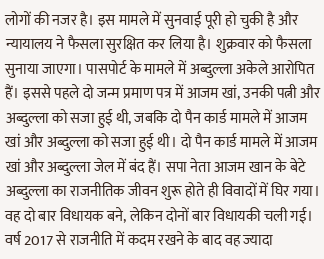लोगों की नजर है। इस मामले में सुनवाई पूरी हो चुकी है और न्यायालय ने फैसला सुरक्षित कर लिया है। शुक्रवार को फैसला सुनाया जाएगा। पासपोर्ट के मामले में अब्दुल्ला अकेले आरोपित हैं। इससे पहले दो जन्म प्रमाण पत्र में आजम खां, उनकी पत्नी और अब्दुल्ला को सजा हुई थी, जबकि दो पैन कार्ड मामले में आजम खां और अब्दुल्ला को सजा हुई थी। दो पैन कार्ड मामले में आजम खां और अब्दुल्ला जेल में बंद हैं। सपा नेता आजम खान के बेटे अब्दुल्ला का राजनीतिक जीवन शुरू होते ही विवादों में घिर गया। वह दो बार विधायक बने, लेकिन दोनों बार विधायकी चली गई। वर्ष 2017 से राजनीति में कदम रखने के बाद वह ज्यादा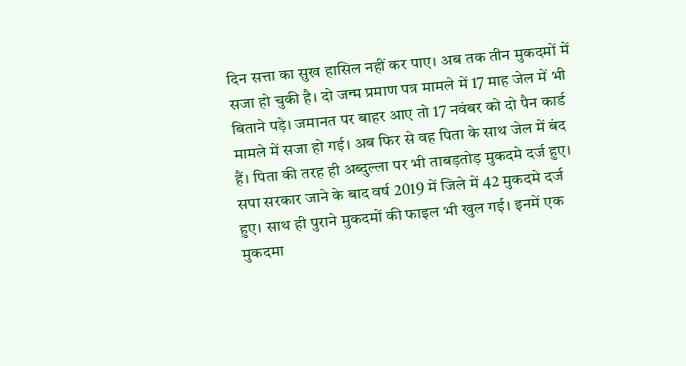दिन सत्ता का सुख हासिल नहीं कर पाए। अब तक तीन मुकदमों में सजा हो चुकी है। दो जन्म प्रमाण पत्र मामले में 17 माह जेल में भी बिताने पड़े। जमानत पर बाहर आए तो 17 नवंबर को दो पैन कार्ड मामले में सजा हो गई। अब फिर से वह पिता के साथ जेल में बंद हैं। पिता की तरह ही अब्दुल्ला पर भी ताबड़तोड़ मुकदमे दर्ज हुए। सपा सरकार जाने के बाद वर्ष 2019 में जिले में 42 मुकदमे दर्ज हुए। साथ ही पुराने मुकदमों की फाइल भी खुल गई। इनमें एक मुकदमा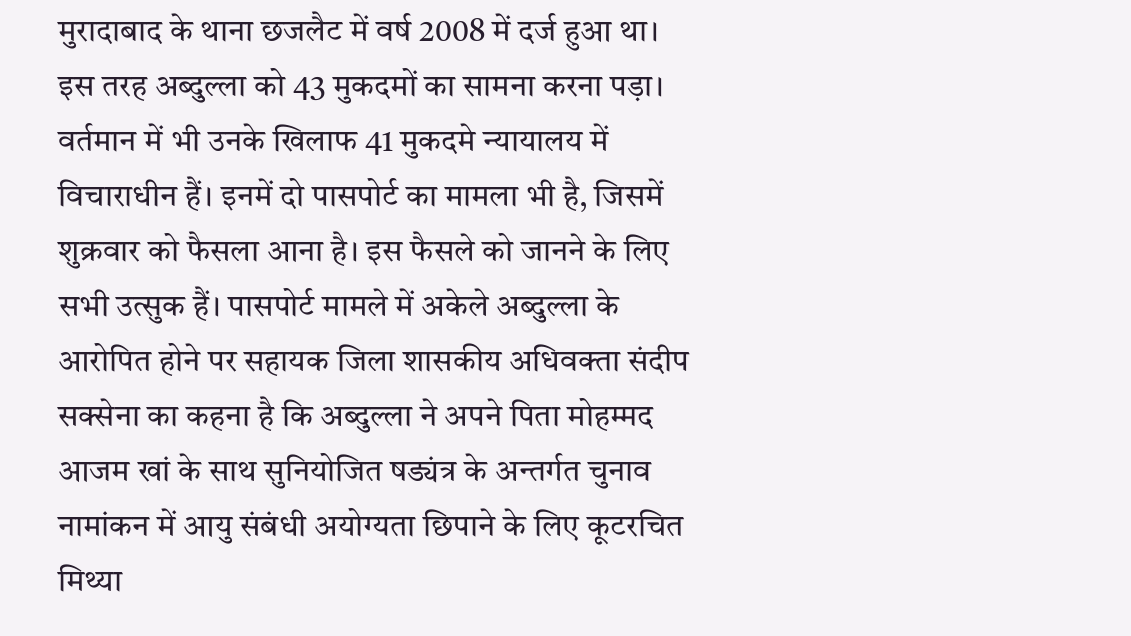मुरादाबाद के थाना छजलैट में वर्ष 2008 में दर्ज हुआ था। इस तरह अब्दुल्ला को 43 मुकदमों का सामना करना पड़ा। वर्तमान में भी उनके खिलाफ 41 मुकदमे न्यायालय में विचाराधीन हैं। इनमें दो पासपोर्ट का मामला भी है, जिसमें शुक्रवार को फैसला आना है। इस फैसले को जानने के लिए सभी उत्सुक हैं। पासपोर्ट मामले में अकेले अब्दुल्ला के आरोपित होने पर सहायक जिला शासकीय अधिवक्ता संदीप सक्सेना का कहना है कि अब्दुल्ला ने अपने पिता मोहम्मद आजम खां के साथ सुनियोजित षड्यंत्र के अन्तर्गत चुनाव नामांकन में आयु संबंधी अयोग्यता छिपाने के लिए कूटरचित मिथ्या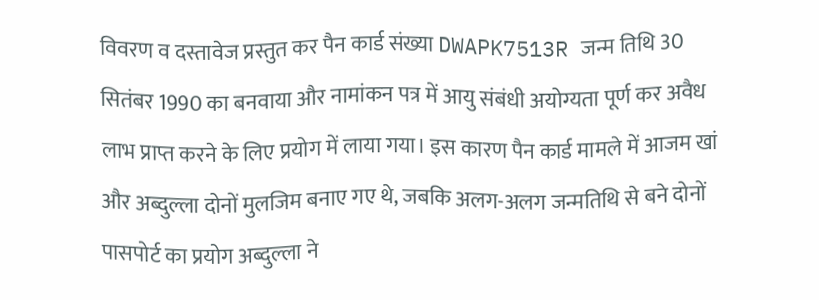विवरण व दस्तावेज प्रस्तुत कर पैन कार्ड संख्या DWAPK7513R जन्म तिथि 30 सितंबर 1990 का बनवाया और नामांकन पत्र में आयु संबंधी अयोग्यता पूर्ण कर अवैध लाभ प्राप्त करने के लिए प्रयोग में लाया गया। इस कारण पैन कार्ड मामले में आजम खां और अब्दुल्ला दोनों मुलजिम बनाए गए थे, जबकि अलग-अलग जन्मतिथि से बने दोनों पासपोर्ट का प्रयोग अब्दुल्ला ने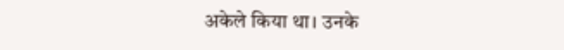अकेले किया था। उनके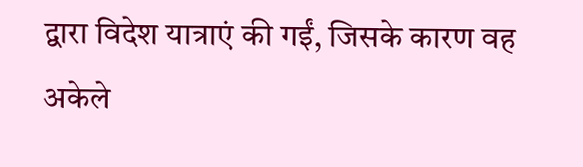द्वारा विदेश यात्राएं की गईं, जिसके कारण वह अकेले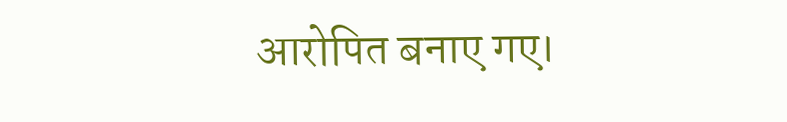आरोपित बनाए गए।